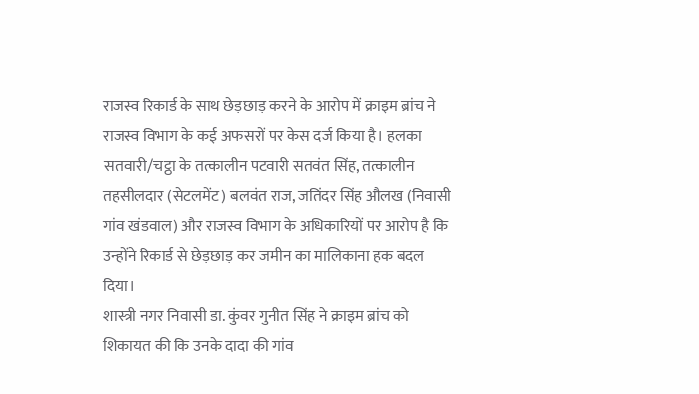राजस्व रिकार्ड के साथ छेड़छाड़ करने के आरोप में क्राइम ब्रांच ने राजस्व विभाग के कई अफसरों पर केस दर्ज किया है। हलका सतवारी/चट्ठा के तत्कालीन पटवारी सतवंत सिंह, तत्कालीन तहसीलदार (सेटलमेंट) बलवंत राज, जतिंदर सिंह औलख (निवासी गांव खंडवाल) और राजस्व विभाग के अधिकारियों पर आरोप है कि उन्होंने रिकार्ड से छेड़छाड़ कर जमीन का मालिकाना हक बदल दिया।
शास्त्री नगर निवासी डा. कुंवर गुनीत सिंह ने क्राइम ब्रांच को शिकायत की कि उनके दादा की गांव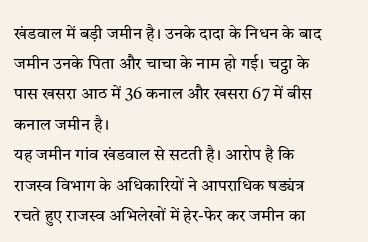खंडवाल में बड़ी जमीन है। उनके दादा के निधन के बाद जमीन उनके पिता और चाचा के नाम हो गई। चट्ठा के पास खसरा आठ में 36 कनाल और खसरा 67 में बीस कनाल जमीन है।
यह जमीन गांव खंडवाल से सटती है। आरोप है कि राजस्व विभाग के अधिकारियों ने आपराधिक षड्यंत्र रचते हुए राजस्व अभिलेखों में हेर-फेर कर जमीन का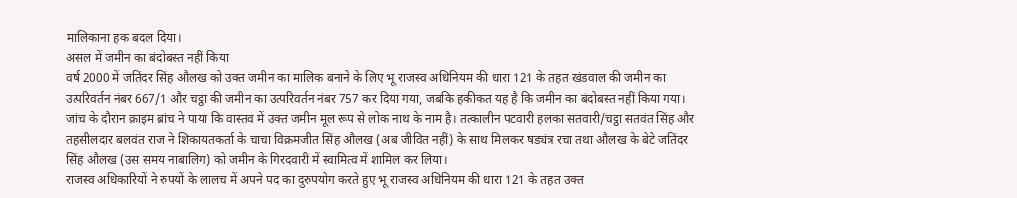मालिकाना हक बदल दिया।
असल में जमीन का बंदोबस्त नहीं किया
वर्ष 2000 में जतिंदर सिंह औलख को उक्त जमीन का मालिक बनाने के लिए भू राजस्व अधिनियम की धारा 121 के तहत खंडवाल की जमीन का उत्परिवर्तन नंबर 667/1 और चट्ठा की जमीन का उत्परिवर्तन नंबर 757 कर दिया गया, जबकि हकीकत यह है कि जमीन का बंदोबस्त नहीं किया गया।
जांच के दौरान क्राइम ब्रांच ने पाया कि वास्तव में उक्त जमीन मूल रूप से लोक नाथ के नाम है। तत्कालीन पटवारी हलका सतवारी/चट्ठा सतवंत सिंह और तहसीलदार बलवंत राज ने शिकायतकर्ता के चाचा विक्रमजीत सिंह औलख (अब जीवित नहीं) के साथ मिलकर षड्यंत्र रचा तथा औलख के बेटे जतिंदर सिंह औलख (उस समय नाबालिग) को जमीन के गिरदवारी में स्वामित्व में शामिल कर लिया।
राजस्व अधिकारियों ने रुपयों के लालच में अपने पद का दुरुपयोग करते हुए भू राजस्व अधिनियम की धारा 121 के तहत उक्त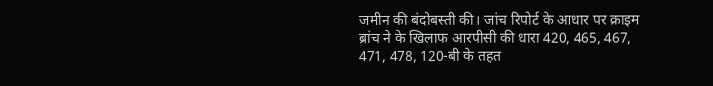जमीन की बंदोबस्ती की। जांच रिपोर्ट के आधार पर क्राइम ब्रांच ने के खिलाफ आरपीसी की धारा 420, 465, 467, 471, 478, 120-बी के तहत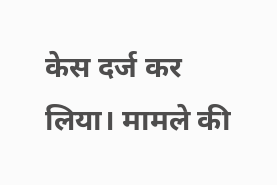केस दर्ज कर लिया। मामले की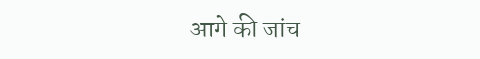आगे की जांच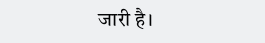जारी है।